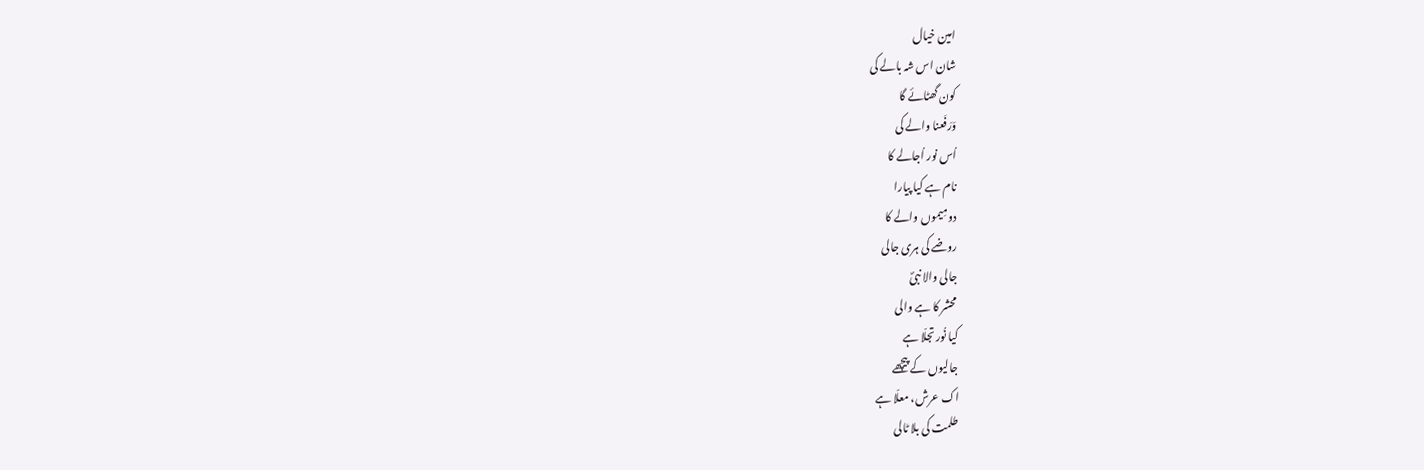امین خیال
شان اس شہ بالے کی
کون گھٹائے گا
وَرَفَعنا والے کی
اُس نور اُجالے کا
نام ہے کیا پیارا
دو مِیموں والے کا
روضے کی ہری جالی
جالی والا نبیؐ
محشر کا ہے والی
کیا نُور تجلّا ہے
جالیوں کے پیچھے
اک عرش، معلّا ہے
طلمت کی بلا ٹالی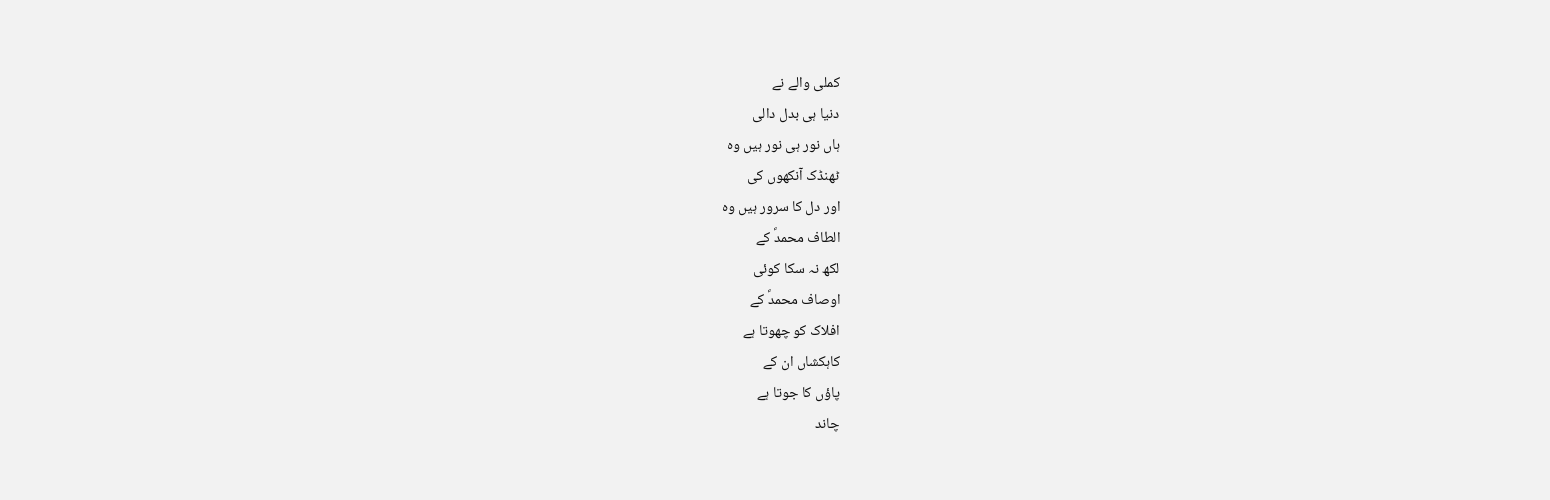کملی والے نے
دنیا ہی بدل دالی
ہاں نور ہی نور ہیں وہ
ٹھنڈک آنکھوں کی
اور دل کا سرور ہیں وہ
الطاف محمدؐ کے
لکھ نہ سکا کوئی
اوصاف محمدؐ کے
افلاک کو چھوتا ہے
کاہکشاں ان کے
پاؤں کا جوتا ہے
چاند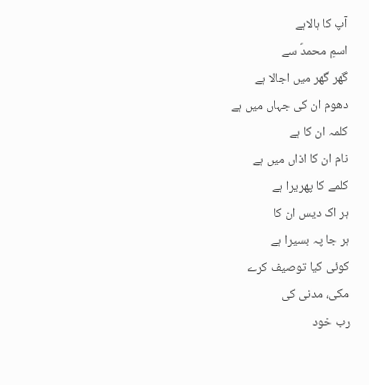آپ کا ہالاہے
اسمِ محمدؐ سے
گھر گھر میں اجالا ہے
دھوم ان کی جہاں میں ہے
کلمہ ان کا ہے
نام ان کا اذاں میں ہے
کلمے کا پھریرا ہے
ہر اک دیس ان کا
ہر جا پہ بسیرا ہے
کوئی کیا توصیف کرے
مکی، مدنی کی
رب خود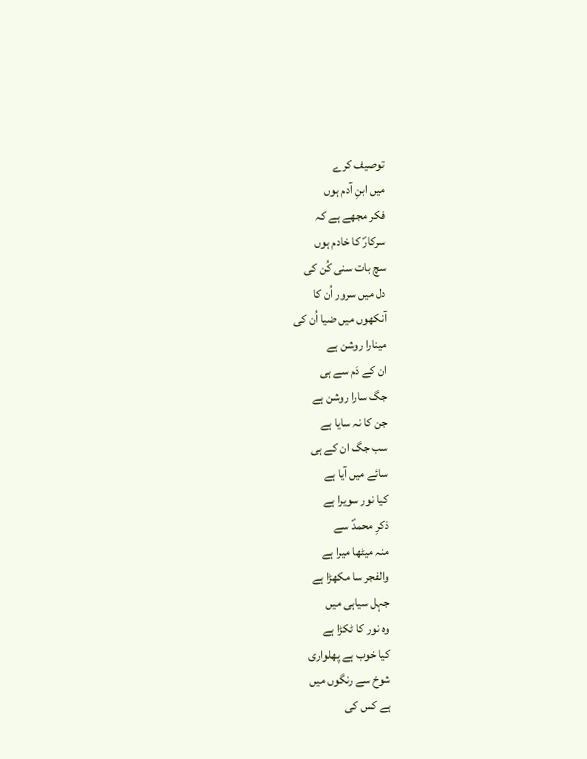توصیف کرے
میں ابنِ آدم ہوں
فکر مجھے ہے کہ
سرکارؐ کا خادم ہوں
سچ بات سنی کُن کی
دل میں سرور اُن کا
آنکھوں میں ضیا اُن کی
مینارا روشن ہے
ان کے دَم سے ہی
جگ سارا روشن ہے
جن کا نہ سایا ہے
سب جگ ان کے ہی
سائے میں آیا ہے
کیا نور سویرا ہے
ذکرِ محمدؐ سے
منہ میٹھا میرا ہے
والفجر سا مکھڑا ہے
جہل سیاہی میں
وہ نور کا ٹکڑا ہے
کیا خوب ہے پھلواری
شوخ سے رنگوں میں
ہے کس کی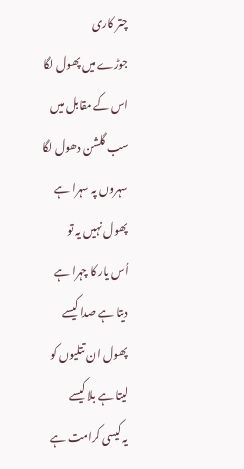چتر کاری
جوڑے میں پھول لگا
اس کے مقابل میں
سب گلشن دھول لگا
سہروں پہ سہرا ہے
پھول نہیں یہ تو
اُس یار کا چہرا ہے
دیتا ہے صدا کیسے
پھول ان تتلیوں کو
لیتا ہے بلا کیسے
یہ کیسی کرامت ہے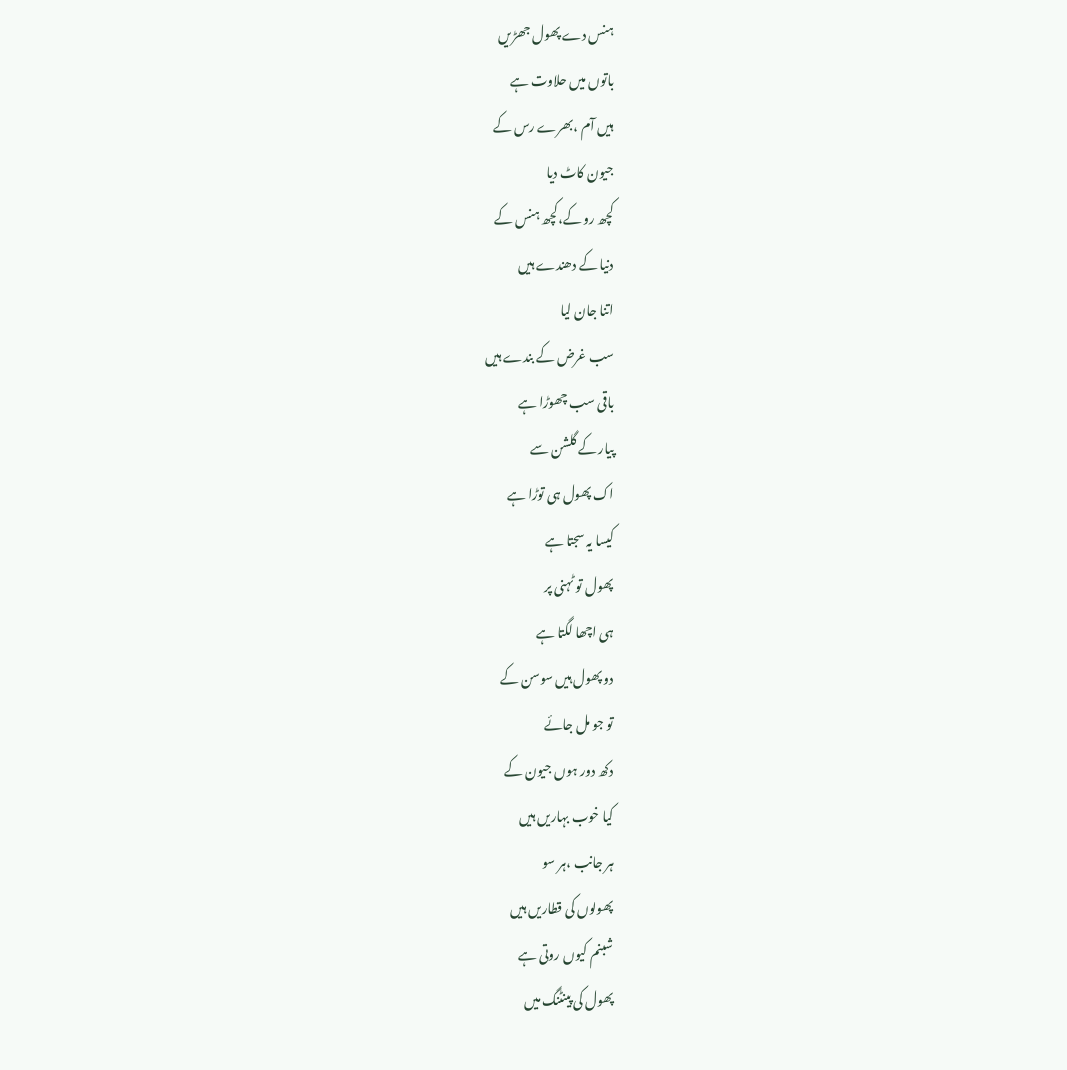ہنس دے پھول جھڑیں
باتوں میں حلاوت ہے
ہیں آم ،بھرے رس کے
جیون کاٹ دیا
کچھ رو کے،کچھ ہنس کے
دنیا کے دھندے ہیں
اتنا جان لیا
سب غرض کے بندے ہیں
باقی سب چھوڑا ہے
پیار کے گلشن سے
اک پھول ہی توڑا ہے
کیسا یہ سجتا ہے
پھول تو ٹہنی پر
ہی اچھا لگتا ہے
دو پھول ہیں سوسن کے
تو جو مل جائے
دکھ دور ہوں جیون کے
کیا خوب بہاریں ہیں
ہر جانب ،ہر سو
پھولوں کی قطاریں ہیں
شبنم کیوں روتی ہے
پھول کی پینٹنگ میں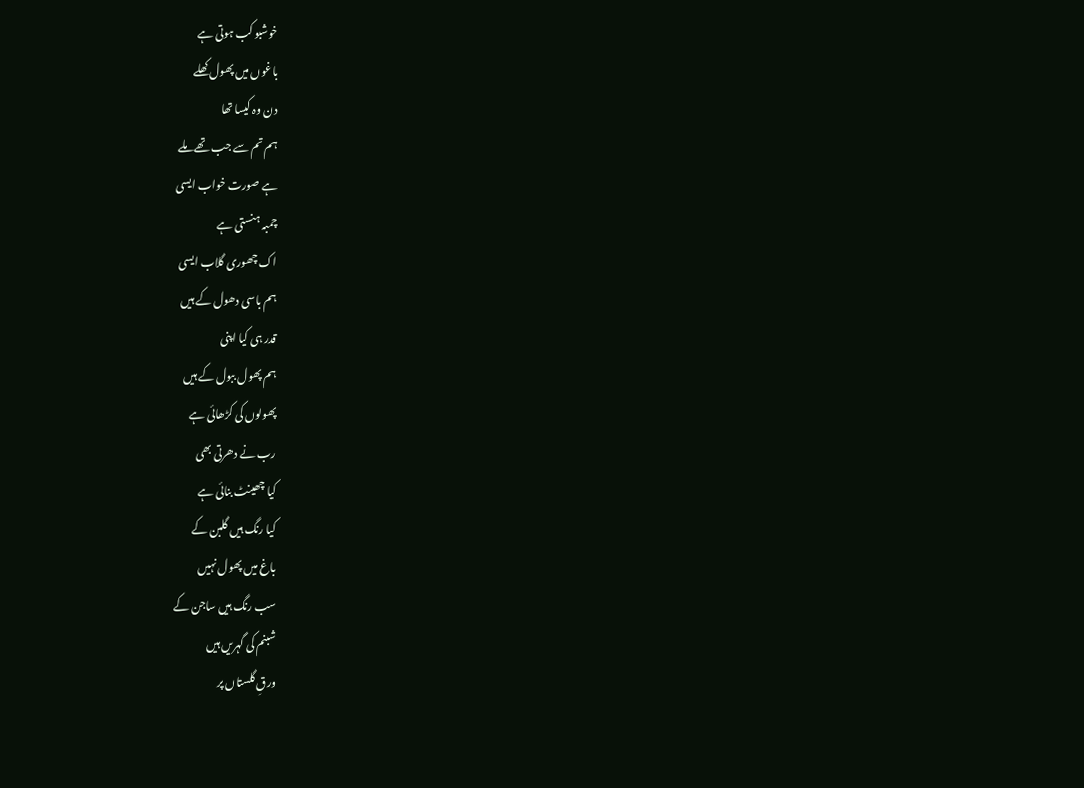خوشبو کب ہوتی ہے
باغوں میں پھول کھلے
دن وہ کیسا تھا
ہم تم سے جب تھے ملے
ہے صورت خواب ایسی
چمبہ ہنستی ہے
اک چھوری گلاب ایسی
ہم باسی دھول کے ہیں
قدر ہی کیا اپنی
ہم پھول ببول کے ہیں
پھولوں کی کڑھائی ہے
رب نے دھرتی بھی
کیا چھینٹ بنائی ہے
کیا رنگ ہیں گلبن کے
باغ میں پھول نہیں
سب رنگ ہیں ساجن کے
شبنم کی گہریں ہیں
ورقِ گلستاں پر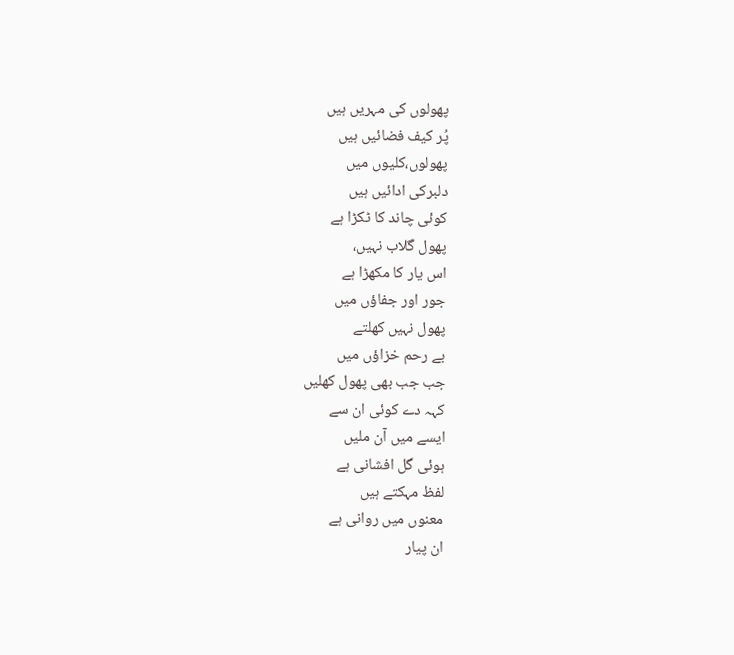پھولوں کی مہریں ہیں
پُر کیف فضائیں ہیں
پھولوں،کلیوں میں
دلبرکی ادائیں ہیں
کوئی چاند کا ٹکڑا ہے
پھول گلاب نہیں،
اس یار کا مکھڑا ہے
جور اور جفاؤں میں
پھول نہیں کھلتے
بے رحم خزاؤں میں
جب جب بھی پھول کھلیں
کہہ دے کوئی ان سے
ایسے میں آن ملیں
ہوئی گل افشانی ہے
لفظ مہکتے ہیں
معنوں میں روانی ہے
ان پیار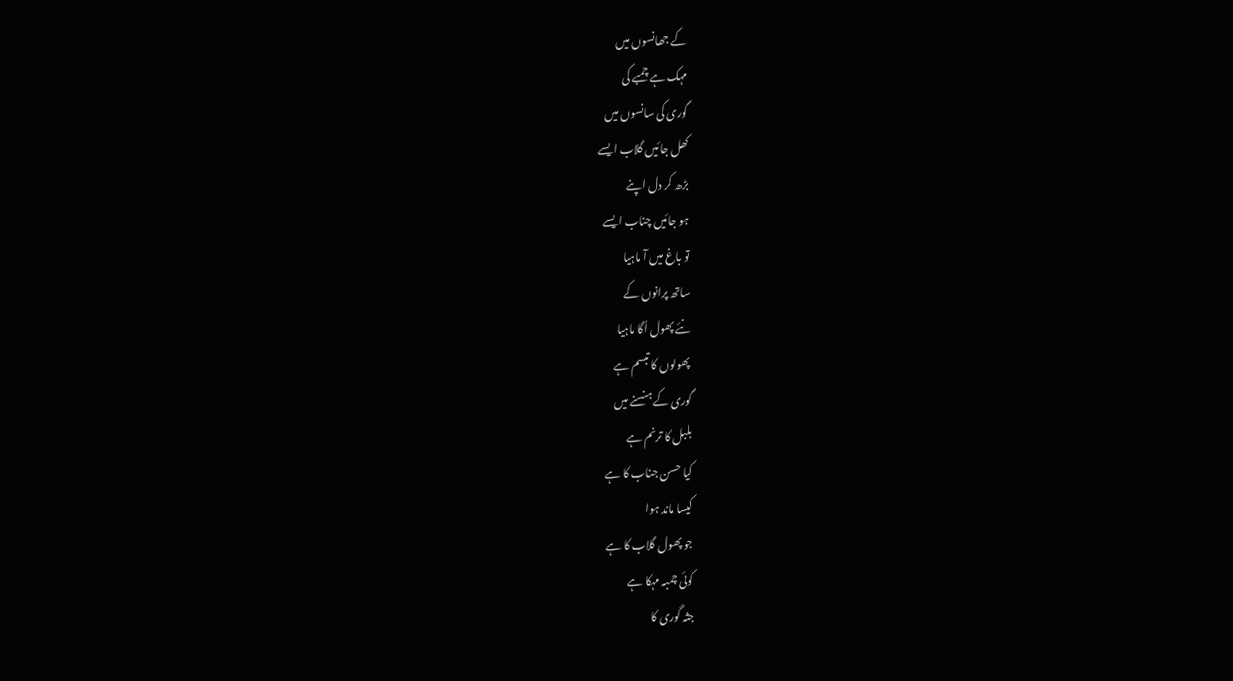کے جھانسوں میں
مہک ہے چمبے کی
گوری کی سانسوں میں
کھل جائیں گلاب ایسے
بڑھ کر دل اپنے
ہو جائیں چناب ایسے
تو باغ میں آ ماہیا
ساتھ پرانوں کے
نئے پھول اُگا ماہیا
پھولوں کا تبسم ہے
گوری کے ہنسنے میں
بلبل کا ترنم ہے
کیا حسن جناب کا ہے
کیسا ماند ہوا
جو پھول گلاب کا ہے
کوئی چمبہ مہکا ہے
جثہ گوری کا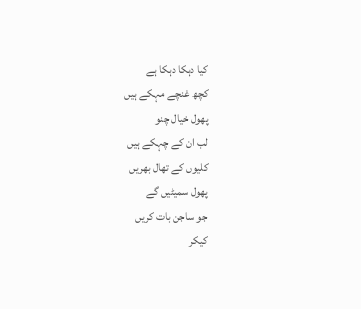کیا دہکا دہکا ہے
کچھ غنچے مہکے ہیں
پھول خیال چنو
لب ان کے چہکے ہیں
کلیوں کے تھال بھریں
پھول سمیٹیں گے
جو ساجن بات کریں
کیکر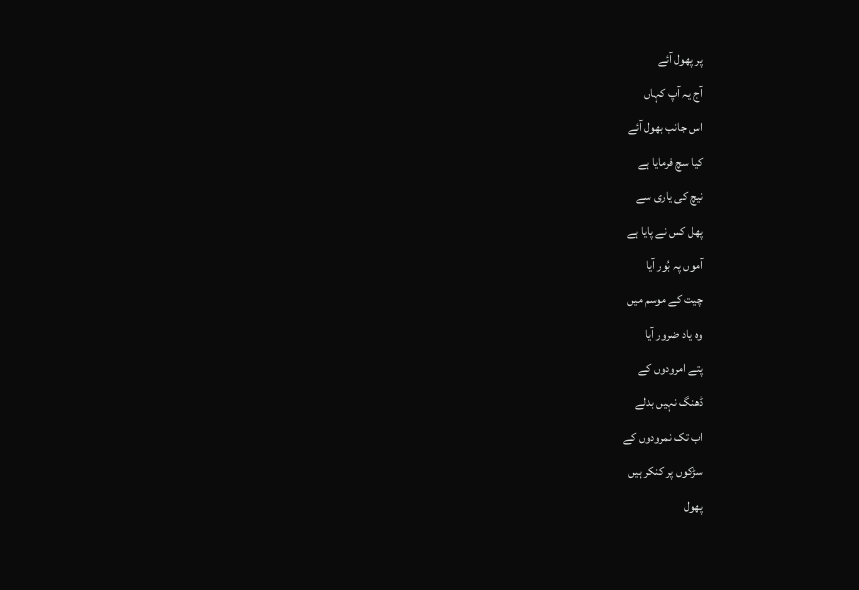پر پھول آئے
آج یہ آپ کہاں
اس جانب بھول آئے
کیا سچ فرمایا ہے
نیچ کی یاری سے
پھل کس نے پایا ہے
آموں پہ بُور آیا
چیت کے موسم میں
وہ یاد ضرور آیا
پتے امرودوں کے
ڈھنگ نہیں بدلے
اب تک نمرودوں کے
سڑکوں پر کنکر ہیں
پھول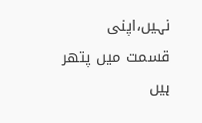نہیں،اپنی
قسمت میں پتھر ہیں